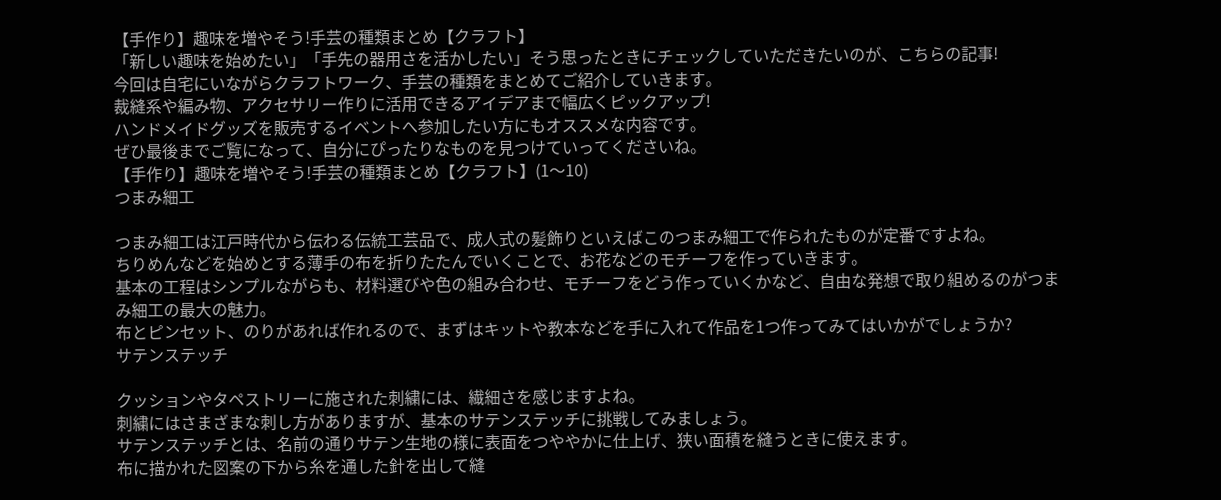【手作り】趣味を増やそう!手芸の種類まとめ【クラフト】
「新しい趣味を始めたい」「手先の器用さを活かしたい」そう思ったときにチェックしていただきたいのが、こちらの記事!
今回は自宅にいながらクラフトワーク、手芸の種類をまとめてご紹介していきます。
裁縫系や編み物、アクセサリー作りに活用できるアイデアまで幅広くピックアップ!
ハンドメイドグッズを販売するイベントへ参加したい方にもオススメな内容です。
ぜひ最後までご覧になって、自分にぴったりなものを見つけていってくださいね。
【手作り】趣味を増やそう!手芸の種類まとめ【クラフト】(1〜10)
つまみ細工

つまみ細工は江戸時代から伝わる伝統工芸品で、成人式の髪飾りといえばこのつまみ細工で作られたものが定番ですよね。
ちりめんなどを始めとする薄手の布を折りたたんでいくことで、お花などのモチーフを作っていきます。
基本の工程はシンプルながらも、材料選びや色の組み合わせ、モチーフをどう作っていくかなど、自由な発想で取り組めるのがつまみ細工の最大の魅力。
布とピンセット、のりがあれば作れるので、まずはキットや教本などを手に入れて作品を1つ作ってみてはいかがでしょうか?
サテンステッチ

クッションやタペストリーに施された刺繍には、繊細さを感じますよね。
刺繍にはさまざまな刺し方がありますが、基本のサテンステッチに挑戦してみましょう。
サテンステッチとは、名前の通りサテン生地の様に表面をつややかに仕上げ、狭い面積を縫うときに使えます。
布に描かれた図案の下から糸を通した針を出して縫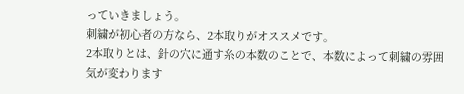っていきましょう。
刺繍が初心者の方なら、2本取りがオススメです。
2本取りとは、針の穴に通す糸の本数のことで、本数によって刺繍の雰囲気が変わります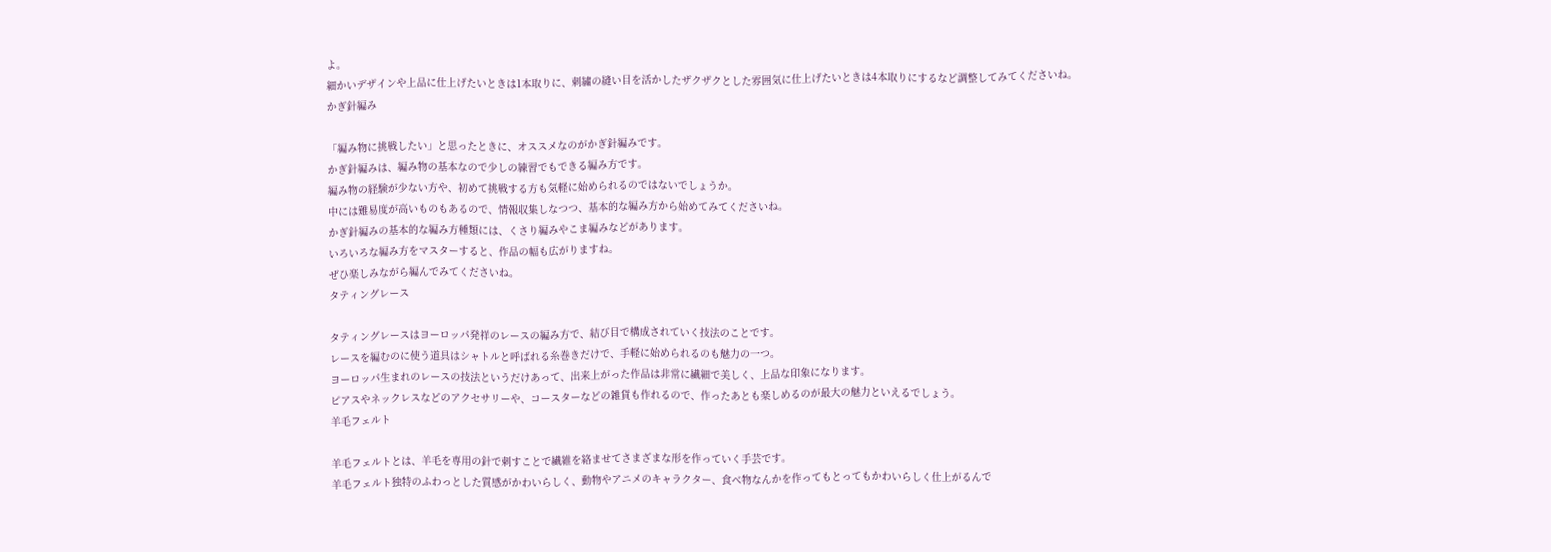よ。
細かいデザインや上品に仕上げたいときは1本取りに、刺繍の縫い目を活かしたザクザクとした雰囲気に仕上げたいときは4本取りにするなど調整してみてくださいね。
かぎ針編み

「編み物に挑戦したい」と思ったときに、オススメなのがかぎ針編みです。
かぎ針編みは、編み物の基本なので少しの練習でもできる編み方です。
編み物の経験が少ない方や、初めて挑戦する方も気軽に始められるのではないでしょうか。
中には難易度が高いものもあるので、情報収集しなつつ、基本的な編み方から始めてみてくださいね。
かぎ針編みの基本的な編み方種類には、くさり編みやこま編みなどがあります。
いろいろな編み方をマスターすると、作品の幅も広がりますね。
ぜひ楽しみながら編んでみてくださいね。
タティングレース

タティングレースはヨーロッパ発祥のレースの編み方で、結び目で構成されていく技法のことです。
レースを編むのに使う道具はシャトルと呼ばれる糸巻きだけで、手軽に始められるのも魅力の一つ。
ヨーロッパ生まれのレースの技法というだけあって、出来上がった作品は非常に繊細で美しく、上品な印象になります。
ピアスやネックレスなどのアクセサリーや、コースターなどの雑貨も作れるので、作ったあとも楽しめるのが最大の魅力といえるでしょう。
羊毛フェルト

羊毛フェルトとは、羊毛を専用の針で刺すことで繊維を絡ませてさまざまな形を作っていく手芸です。
羊毛フェルト独特のふわっとした質感がかわいらしく、動物やアニメのキャラクター、食べ物なんかを作ってもとってもかわいらしく仕上がるんで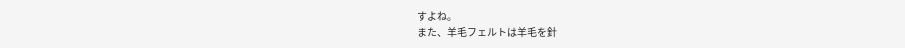すよね。
また、羊毛フェルトは羊毛を針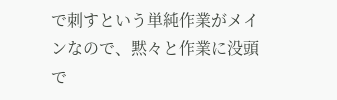で刺すという単純作業がメインなので、黙々と作業に没頭で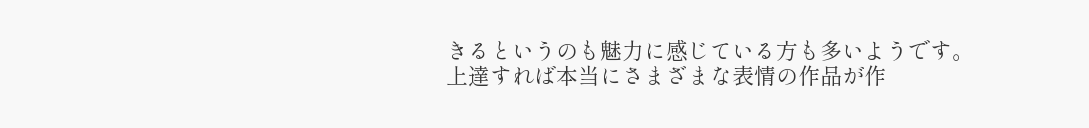きるというのも魅力に感じている方も多いようです。
上達すれば本当にさまざまな表情の作品が作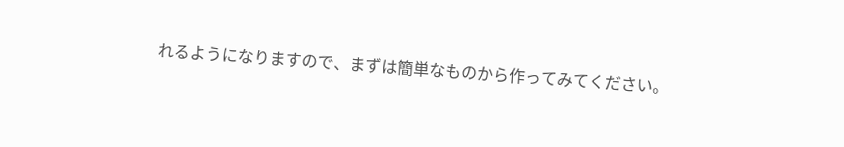れるようになりますので、まずは簡単なものから作ってみてください。